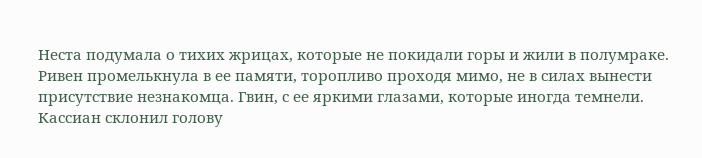Неста подумала о тихих жрицах, которые не покидали горы и жили в полумраке. Ривен промелькнула в ее памяти, торопливо проходя мимо, не в силах вынести присутствие незнакомца. Гвин, с ее яркими глазами, которые иногда темнели.
Кассиан склонил голову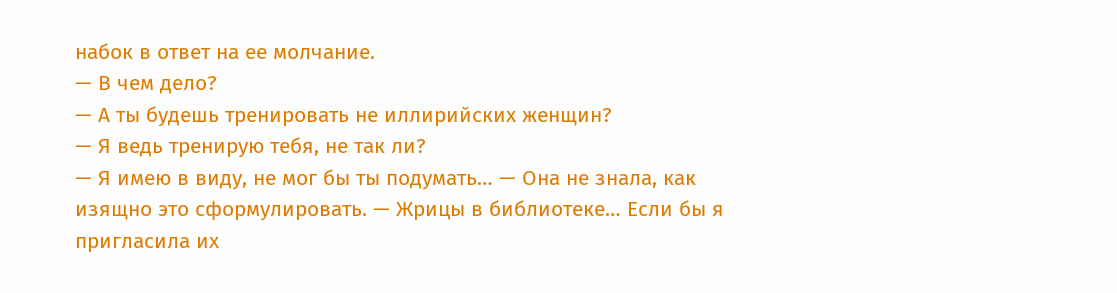набок в ответ на ее молчание.
— В чем дело?
— А ты будешь тренировать не иллирийских женщин?
— Я ведь тренирую тебя, не так ли?
— Я имею в виду, не мог бы ты подумать… — Она не знала, как изящно это сформулировать. — Жрицы в библиотеке… Если бы я пригласила их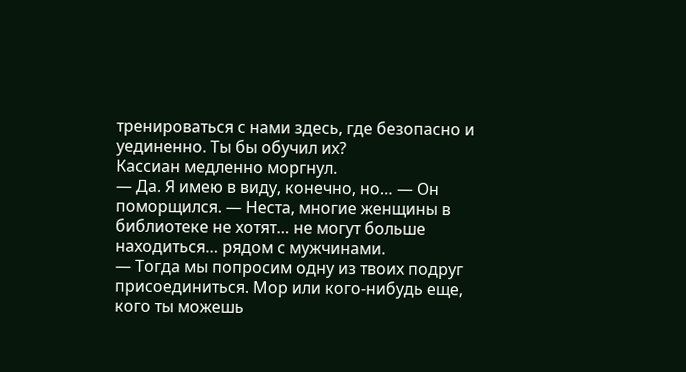тренироваться с нами здесь, где безопасно и уединенно. Ты бы обучил их?
Кассиан медленно моргнул.
— Да. Я имею в виду, конечно, но… — Он поморщился. — Неста, многие женщины в библиотеке не хотят… не могут больше находиться… рядом с мужчинами.
— Тогда мы попросим одну из твоих подруг присоединиться. Мор или кого-нибудь еще, кого ты можешь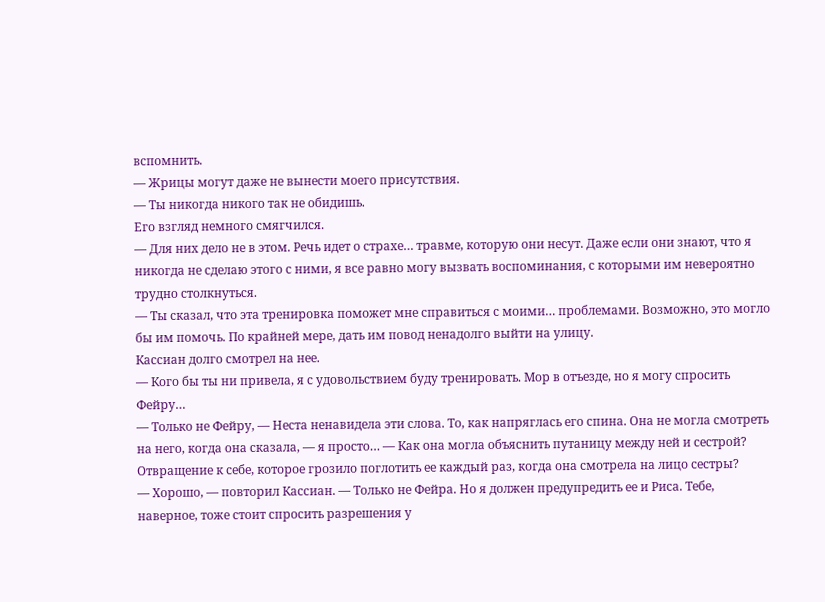вспомнить.
— Жрицы могут даже не вынести моего присутствия.
— Ты никогда никого так не обидишь.
Его взгляд немного смягчился.
— Для них дело не в этом. Речь идет о страхе… травме, которую они несут. Даже если они знают, что я никогда не сделаю этого с ними, я все равно могу вызвать воспоминания, с которыми им невероятно трудно столкнуться.
— Ты сказал, что эта тренировка поможет мне справиться с моими… проблемами. Возможно, это могло бы им помочь. По крайней мере, дать им повод ненадолго выйти на улицу.
Кассиан долго смотрел на нее.
— Кого бы ты ни привела, я с удовольствием буду тренировать. Мор в отъезде, но я могу спросить Фейру…
— Только не Фейру, — Неста ненавидела эти слова. То, как напряглась его спина. Она не могла смотреть на него, когда она сказала, — я просто… — Как она могла объяснить путаницу между ней и сестрой? Отвращение к себе, которое грозило поглотить ее каждый раз, когда она смотрела на лицо сестры?
— Хорошо, — повторил Кассиан. — Только не Фейра. Но я должен предупредить ее и Риса. Тебе, наверное, тоже стоит спросить разрешения у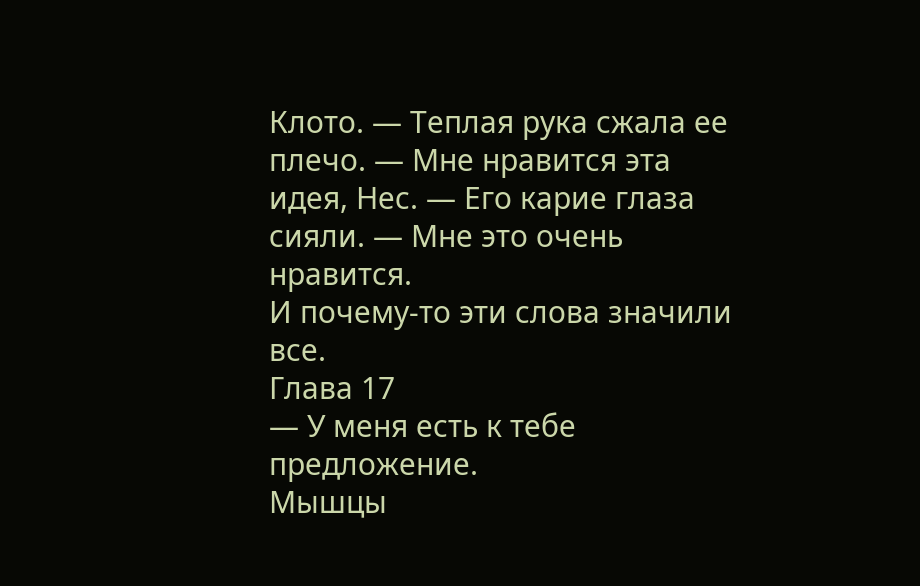Клото. — Теплая рука сжала ее плечо. — Мне нравится эта идея, Нес. — Его карие глаза сияли. — Мне это очень нравится.
И почему-то эти слова значили все.
Глава 17
— У меня есть к тебе предложение.
Мышцы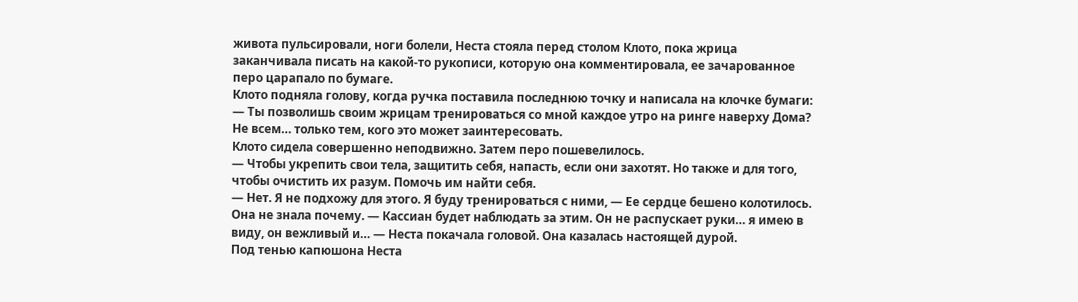живота пульсировали, ноги болели, Неста стояла перед столом Клото, пока жрица заканчивала писать на какой-то рукописи, которую она комментировала, ее зачарованное перо царапало по бумаге.
Клото подняла голову, когда ручка поставила последнюю точку и написала на клочке бумаги:
— Ты позволишь своим жрицам тренироваться со мной каждое утро на ринге наверху Дома? Не всем… только тем, кого это может заинтересовать.
Клото сидела совершенно неподвижно. Затем перо пошевелилось.
— Чтобы укрепить свои тела, защитить себя, напасть, если они захотят. Но также и для того, чтобы очистить их разум. Помочь им найти себя.
— Нет. Я не подхожу для этого. Я буду тренироваться с ними, — Ее сердце бешено колотилось. Она не знала почему. — Кассиан будет наблюдать за этим. Он не распускает руки… я имею в виду, он вежливый и… — Неста покачала головой. Она казалась настоящей дурой.
Под тенью капюшона Неста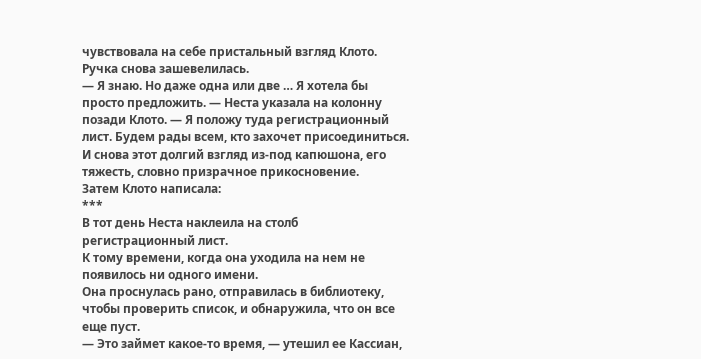чувствовала на себе пристальный взгляд Клото. Ручка снова зашевелилась.
— Я знаю. Но даже одна или две … Я хотела бы просто предложить. — Неста указала на колонну позади Клото. — Я положу туда регистрационный лист. Будем рады всем, кто захочет присоединиться.
И снова этот долгий взгляд из-под капюшона, его тяжесть, словно призрачное прикосновение.
Затем Клото написала:
***
В тот день Неста наклеила на столб регистрационный лист.
К тому времени, когда она уходила на нем не появилось ни одного имени.
Она проснулась рано, отправилась в библиотеку, чтобы проверить список, и обнаружила, что он все еще пуст.
— Это займет какое-то время, — утешил ее Кассиан,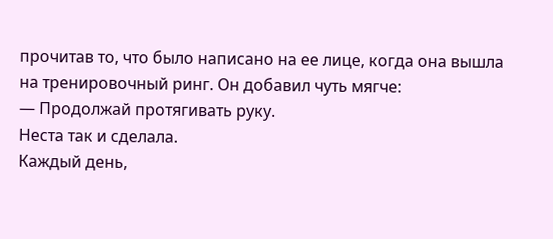прочитав то, что было написано на ее лице, когда она вышла на тренировочный ринг. Он добавил чуть мягче:
— Продолжай протягивать руку.
Неста так и сделала.
Каждый день,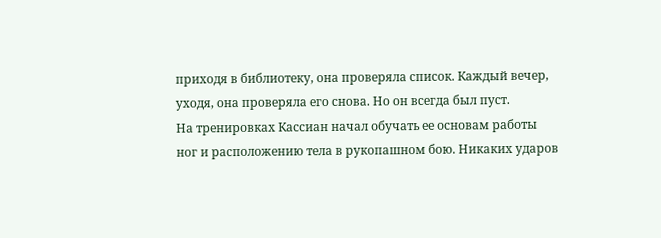приходя в библиотеку, она проверяла список. Каждый вечер, уходя, она проверяла его снова. Но он всегда был пуст.
На тренировках Кассиан начал обучать ее основам работы ног и расположению тела в рукопашном бою. Никаких ударов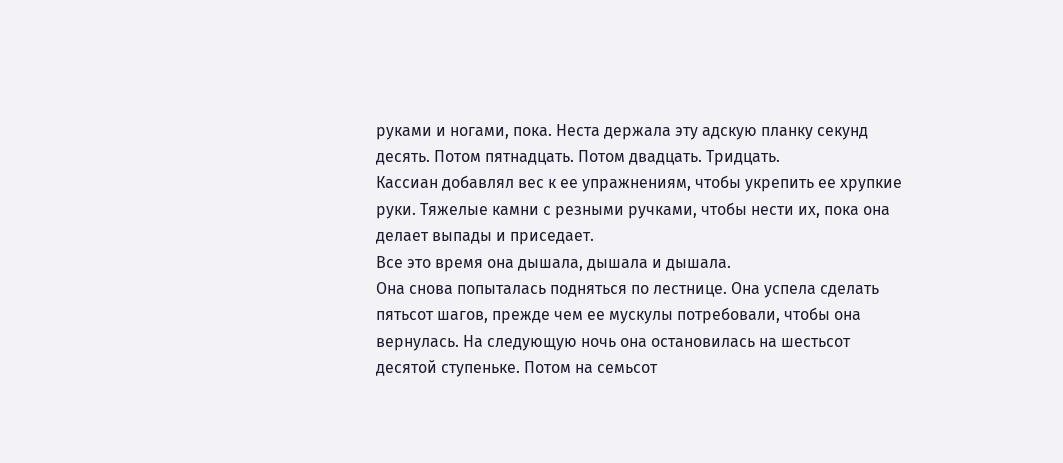руками и ногами, пока. Неста держала эту адскую планку секунд десять. Потом пятнадцать. Потом двадцать. Тридцать.
Кассиан добавлял вес к ее упражнениям, чтобы укрепить ее хрупкие руки. Тяжелые камни с резными ручками, чтобы нести их, пока она делает выпады и приседает.
Все это время она дышала, дышала и дышала.
Она снова попыталась подняться по лестнице. Она успела сделать пятьсот шагов, прежде чем ее мускулы потребовали, чтобы она вернулась. На следующую ночь она остановилась на шестьсот десятой ступеньке. Потом на семьсот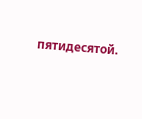пятидесятой.